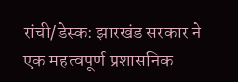रांची/डेस्क: झारखंड सरकार ने एक महत्वपूर्ण प्रशासनिक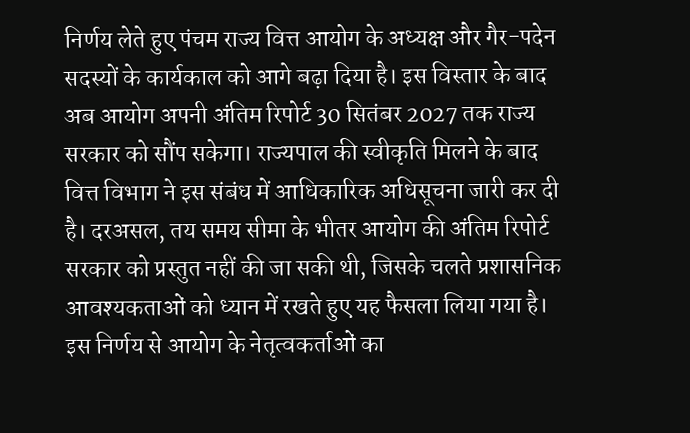निर्णय लेते हुए पंचम राज्य वित्त आयोग के अध्यक्ष और गैर-पदेन सदस्यों के कार्यकाल को आगे बढ़ा दिया है। इस विस्तार के बाद अब आयोग अपनी अंतिम रिपोर्ट 30 सितंबर 2027 तक राज्य सरकार को सौंप सकेगा। राज्यपाल की स्वीकृति मिलने के बाद वित्त विभाग ने इस संबंध में आधिकारिक अधिसूचना जारी कर दी है। दरअसल, तय समय सीमा के भीतर आयोग की अंतिम रिपोर्ट सरकार को प्रस्तुत नहीं की जा सकी थी, जिसके चलते प्रशासनिक आवश्यकताओं को ध्यान में रखते हुए यह फैसला लिया गया है।
इस निर्णय से आयोग के नेतृत्वकर्ताओं का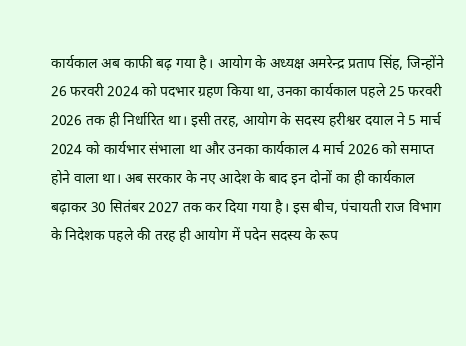कार्यकाल अब काफी बढ़ गया है। आयोग के अध्यक्ष अमरेन्द्र प्रताप सिंह, जिन्होंने 26 फरवरी 2024 को पदभार ग्रहण किया था, उनका कार्यकाल पहले 25 फरवरी 2026 तक ही निर्धारित था। इसी तरह, आयोग के सदस्य हरीश्वर दयाल ने 5 मार्च 2024 को कार्यभार संभाला था और उनका कार्यकाल 4 मार्च 2026 को समाप्त होने वाला था। अब सरकार के नए आदेश के बाद इन दोनों का ही कार्यकाल बढ़ाकर 30 सितंबर 2027 तक कर दिया गया है। इस बीच, पंचायती राज विभाग के निदेशक पहले की तरह ही आयोग में पदेन सदस्य के रूप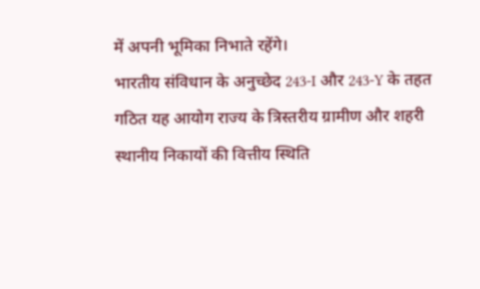में अपनी भूमिका निभाते रहेंगे।
भारतीय संविधान के अनुच्छेद 243-I और 243-Y के तहत गठित यह आयोग राज्य के त्रिस्तरीय ग्रामीण और शहरी स्थानीय निकायों की वित्तीय स्थिति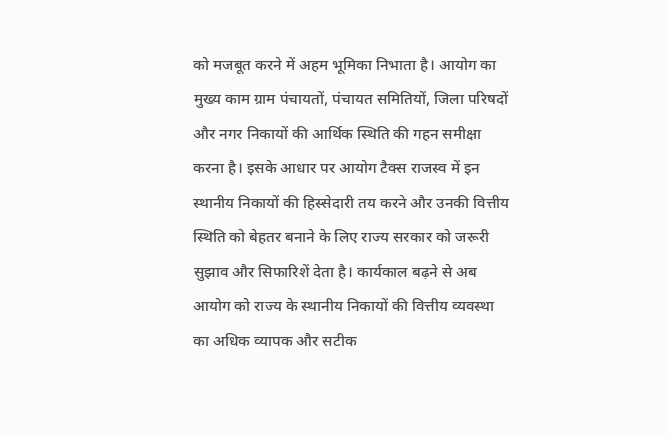को मजबूत करने में अहम भूमिका निभाता है। आयोग का मुख्य काम ग्राम पंचायतों, पंचायत समितियों, जिला परिषदों और नगर निकायों की आर्थिक स्थिति की गहन समीक्षा करना है। इसके आधार पर आयोग टैक्स राजस्व में इन स्थानीय निकायों की हिस्सेदारी तय करने और उनकी वित्तीय स्थिति को बेहतर बनाने के लिए राज्य सरकार को जरूरी सुझाव और सिफारिशें देता है। कार्यकाल बढ़ने से अब आयोग को राज्य के स्थानीय निकायों की वित्तीय व्यवस्था का अधिक व्यापक और सटीक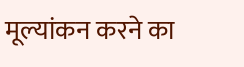मूल्यांकन करने का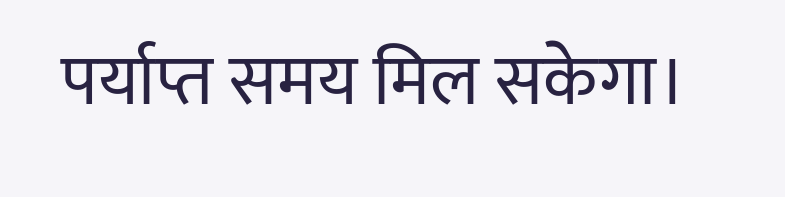पर्याप्त समय मिल सकेगा।